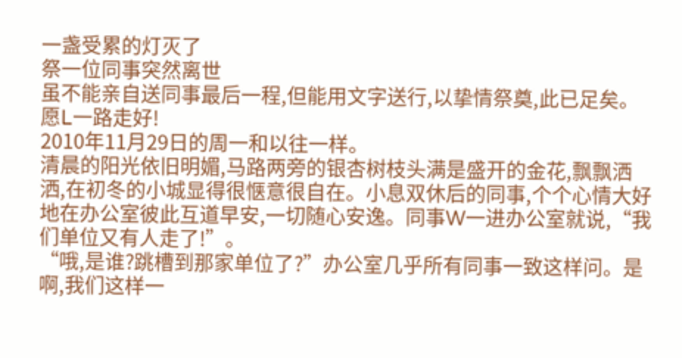一盏受累的灯灭了
祭一位同事突然离世
虽不能亲自送同事最后一程,但能用文字送行,以挚情祭奠,此已足矣。愿L一路走好!
2010年11月29日的周一和以往一样。
清晨的阳光依旧明媚,马路两旁的银杏树枝头满是盛开的金花,飘飘洒洒,在初冬的小城显得很惬意很自在。小息双休后的同事,个个心情大好地在办公室彼此互道早安,一切随心安逸。同事W一进办公室就说,“我们单位又有人走了!”。
“哦,是谁?跳槽到那家单位了?”办公室几乎所有同事一致这样问。是啊,我们这样一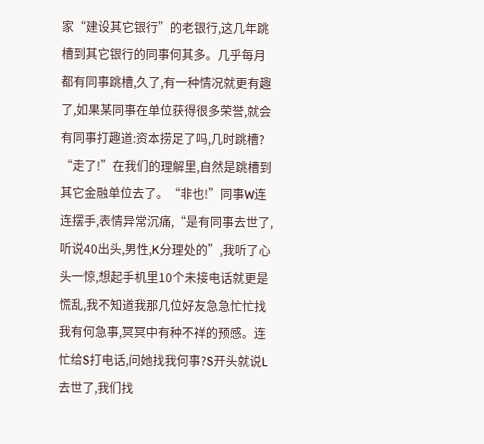家“建设其它银行”的老银行,这几年跳槽到其它银行的同事何其多。几乎每月都有同事跳槽,久了,有一种情况就更有趣了,如果某同事在单位获得很多荣誉,就会有同事打趣道:资本捞足了吗,几时跳槽?
“走了!”在我们的理解里,自然是跳槽到其它金融单位去了。“非也!”同事W连连摆手,表情异常沉痛,“是有同事去世了,听说40出头,男性,K分理处的”,我听了心头一惊,想起手机里10个未接电话就更是慌乱,我不知道我那几位好友急急忙忙找我有何急事,冥冥中有种不祥的预感。连忙给S打电话,问她找我何事?S开头就说L去世了,我们找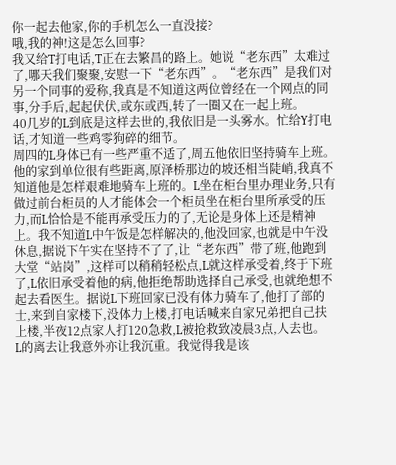你一起去他家,你的手机怎么一直没接?
哦,我的神!这是怎么回事?
我又给T打电话,T正在去繁昌的路上。她说“老东西”太难过了,哪天我们聚聚,安慰一下“老东西”。“老东西”是我们对另一个同事的爱称,我真是不知道这两位曾经在一个网点的同事,分手后,起起伏伏,或东或西,转了一圈又在一起上班。
40几岁的L到底是这样去世的,我依旧是一头雾水。忙给Y打电话,才知道一些鸡零狗碎的细节。
周四的L身体已有一些严重不适了,周五他依旧坚持骑车上班。他的家到单位很有些距离,原泽桥那边的坡还相当陡峭,我真不知道他是怎样艰难地骑车上班的。L坐在柜台里办理业务,只有做过前台柜员的人才能体会一个柜员坐在柜台里所承受的压力,而L恰恰是不能再承受压力的了,无论是身体上还是精神上。我不知道L中午饭是怎样解决的,他没回家,也就是中午没休息,据说下午实在坚持不了了,让“老东西”带了班,他跑到大堂“站岗”,这样可以稍稍轻松点,L就这样承受着,终于下班了,L依旧承受着他的病,他拒绝帮助选择自己承受,也就绝想不起去看医生。据说L下班回家已没有体力骑车了,他打了部的士,来到自家楼下,没体力上楼,打电话喊来自家兄弟把自己扶上楼,半夜12点家人打120急救,L被抢救致凌晨3点,人去也。
L的离去让我意外亦让我沉重。我觉得我是该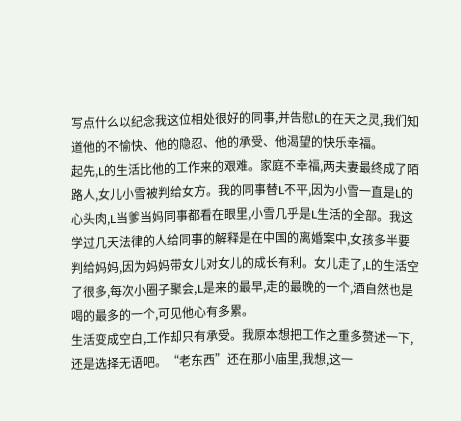写点什么以纪念我这位相处很好的同事,并告慰L的在天之灵,我们知道他的不愉快、他的隐忍、他的承受、他渴望的快乐幸福。
起先,L的生活比他的工作来的艰难。家庭不幸福,两夫妻最终成了陌路人,女儿小雪被判给女方。我的同事替L不平,因为小雪一直是L的心头肉,L当爹当妈同事都看在眼里,小雪几乎是L生活的全部。我这学过几天法律的人给同事的解释是在中国的离婚案中,女孩多半要判给妈妈,因为妈妈带女儿对女儿的成长有利。女儿走了,L的生活空了很多,每次小圈子聚会,L是来的最早,走的最晚的一个,酒自然也是喝的最多的一个,可见他心有多累。
生活变成空白,工作却只有承受。我原本想把工作之重多赘述一下,还是选择无语吧。“老东西”还在那小庙里,我想,这一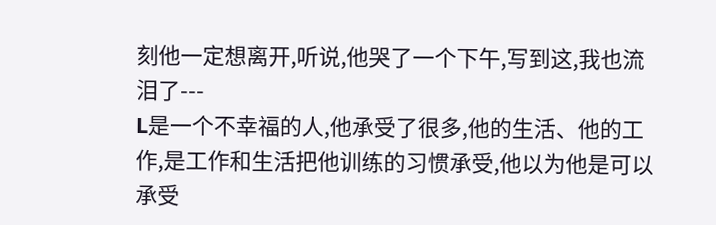刻他一定想离开,听说,他哭了一个下午,写到这,我也流泪了---
L是一个不幸福的人,他承受了很多,他的生活、他的工作,是工作和生活把他训练的习惯承受,他以为他是可以承受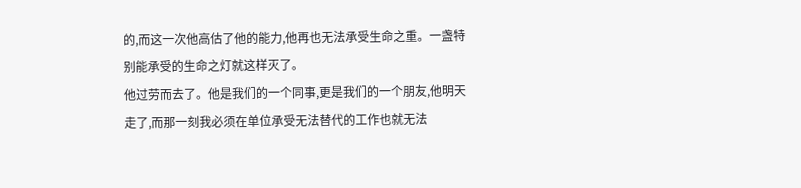的,而这一次他高估了他的能力,他再也无法承受生命之重。一盏特别能承受的生命之灯就这样灭了。
他过劳而去了。他是我们的一个同事,更是我们的一个朋友,他明天走了,而那一刻我必须在单位承受无法替代的工作也就无法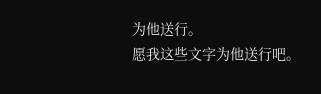为他送行。
愿我这些文字为他送行吧。